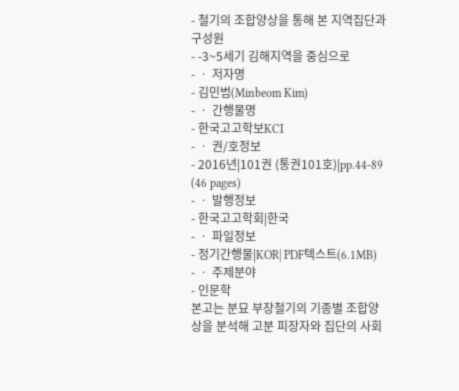- 철기의 조합양상을 통해 본 지역집단과 구성원
- -3~5세기 김해지역을 중심으로
- ㆍ 저자명
- 김민범(Minbeom Kim)
- ㆍ 간행물명
- 한국고고학보KCI
- ㆍ 권/호정보
- 2016년|101권 (통권101호)|pp.44-89 (46 pages)
- ㆍ 발행정보
- 한국고고학회|한국
- ㆍ 파일정보
- 정기간행물|KOR| PDF텍스트(6.1MB)
- ㆍ 주제분야
- 인문학
본고는 분묘 부장철기의 기종별 조합양상을 분석해 고분 피장자와 집단의 사회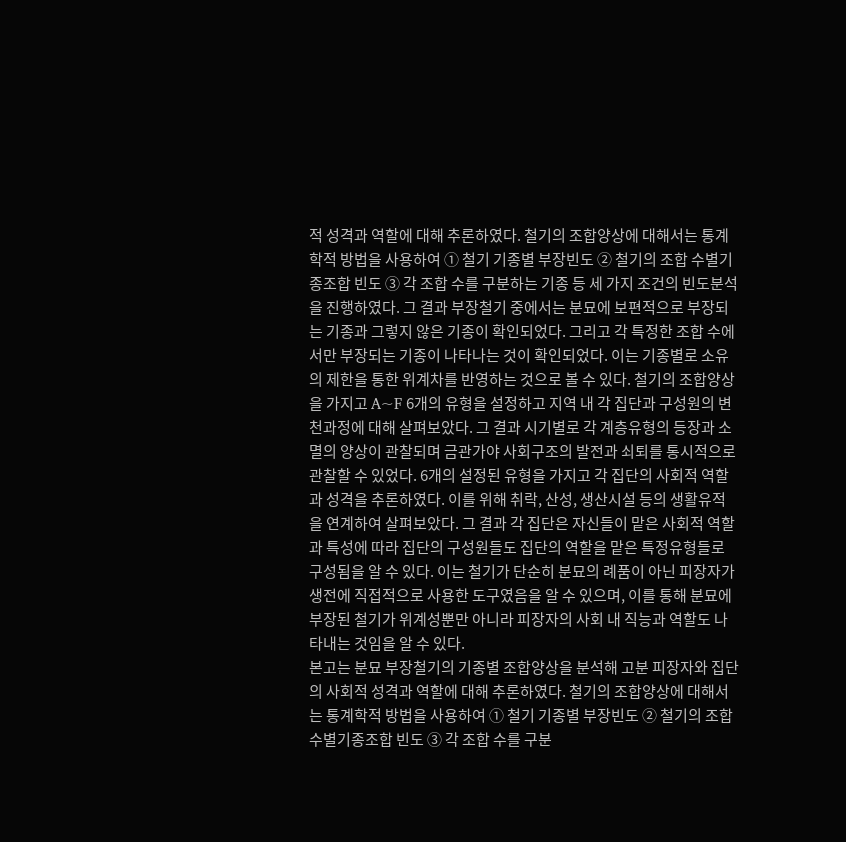적 성격과 역할에 대해 추론하였다. 철기의 조합양상에 대해서는 통계학적 방법을 사용하여 ① 철기 기종별 부장빈도 ② 철기의 조합 수별기종조합 빈도 ③ 각 조합 수를 구분하는 기종 등 세 가지 조건의 빈도분석을 진행하였다. 그 결과 부장철기 중에서는 분묘에 보편적으로 부장되는 기종과 그렇지 않은 기종이 확인되었다. 그리고 각 특정한 조합 수에서만 부장되는 기종이 나타나는 것이 확인되었다. 이는 기종별로 소유의 제한을 통한 위계차를 반영하는 것으로 볼 수 있다. 철기의 조합양상을 가지고 A~F 6개의 유형을 설정하고 지역 내 각 집단과 구성원의 변천과정에 대해 살펴보았다. 그 결과 시기별로 각 계층유형의 등장과 소멸의 양상이 관찰되며 금관가야 사회구조의 발전과 쇠퇴를 통시적으로 관찰할 수 있었다. 6개의 설정된 유형을 가지고 각 집단의 사회적 역할과 성격을 추론하였다. 이를 위해 취락, 산성, 생산시설 등의 생활유적을 연계하여 살펴보았다. 그 결과 각 집단은 자신들이 맡은 사회적 역할과 특성에 따라 집단의 구성원들도 집단의 역할을 맡은 특정유형들로 구성됨을 알 수 있다. 이는 철기가 단순히 분묘의 례품이 아닌 피장자가 생전에 직접적으로 사용한 도구였음을 알 수 있으며, 이를 통해 분묘에 부장된 철기가 위계성뿐만 아니라 피장자의 사회 내 직능과 역할도 나타내는 것임을 알 수 있다.
본고는 분묘 부장철기의 기종별 조합양상을 분석해 고분 피장자와 집단의 사회적 성격과 역할에 대해 추론하였다. 철기의 조합양상에 대해서는 통계학적 방법을 사용하여 ① 철기 기종별 부장빈도 ② 철기의 조합 수별기종조합 빈도 ③ 각 조합 수를 구분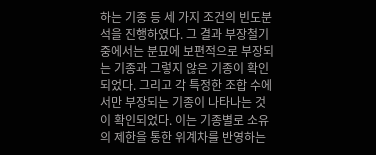하는 기종 등 세 가지 조건의 빈도분석을 진행하였다. 그 결과 부장철기 중에서는 분묘에 보편적으로 부장되는 기종과 그렇지 않은 기종이 확인되었다. 그리고 각 특정한 조합 수에서만 부장되는 기종이 나타나는 것이 확인되었다. 이는 기종별로 소유의 제한을 통한 위계차를 반영하는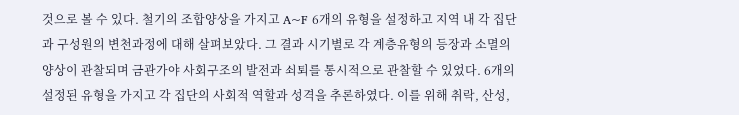것으로 볼 수 있다. 철기의 조합양상을 가지고 A~F 6개의 유형을 설정하고 지역 내 각 집단과 구성원의 변천과정에 대해 살펴보았다. 그 결과 시기별로 각 계층유형의 등장과 소멸의 양상이 관찰되며 금관가야 사회구조의 발전과 쇠퇴를 통시적으로 관찰할 수 있었다. 6개의 설정된 유형을 가지고 각 집단의 사회적 역할과 성격을 추론하였다. 이를 위해 취락, 산성,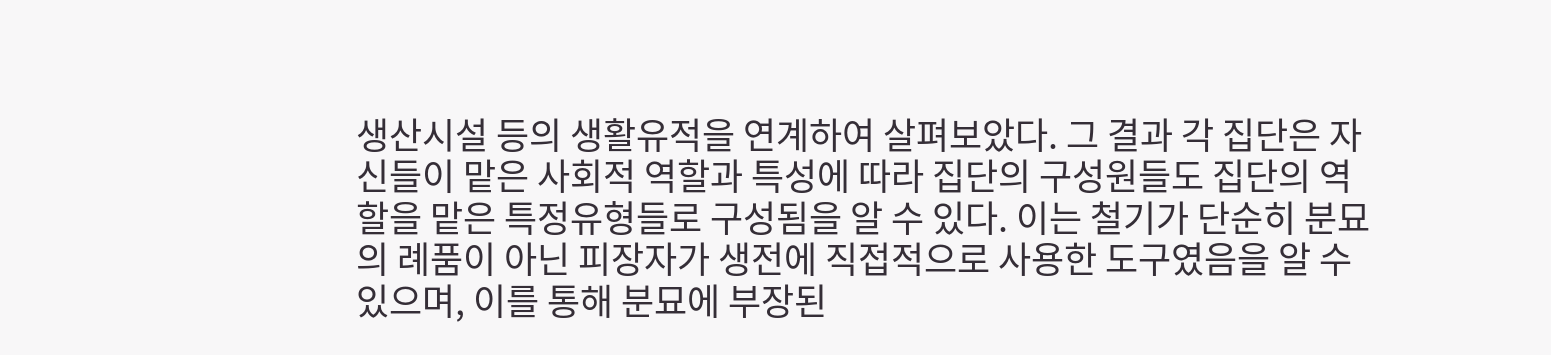생산시설 등의 생활유적을 연계하여 살펴보았다. 그 결과 각 집단은 자신들이 맡은 사회적 역할과 특성에 따라 집단의 구성원들도 집단의 역할을 맡은 특정유형들로 구성됨을 알 수 있다. 이는 철기가 단순히 분묘의 례품이 아닌 피장자가 생전에 직접적으로 사용한 도구였음을 알 수 있으며, 이를 통해 분묘에 부장된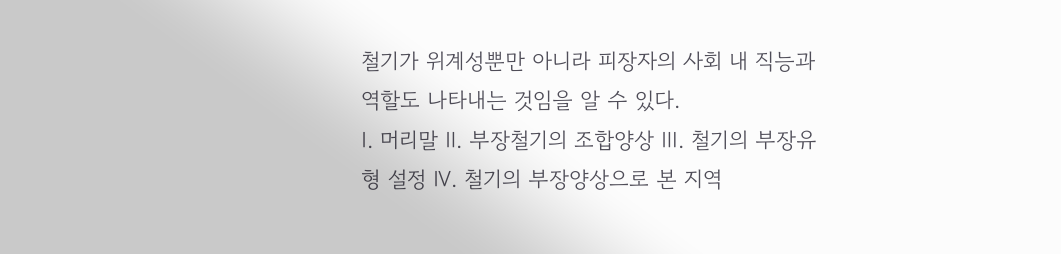철기가 위계성뿐만 아니라 피장자의 사회 내 직능과 역할도 나타내는 것임을 알 수 있다.
Ⅰ. 머리말 Ⅱ. 부장철기의 조합양상 Ⅲ. 철기의 부장유형 설정 Ⅳ. 철기의 부장양상으로 본 지역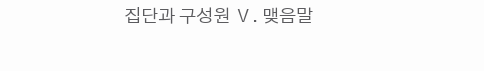집단과 구성원 Ⅴ. 맺음말